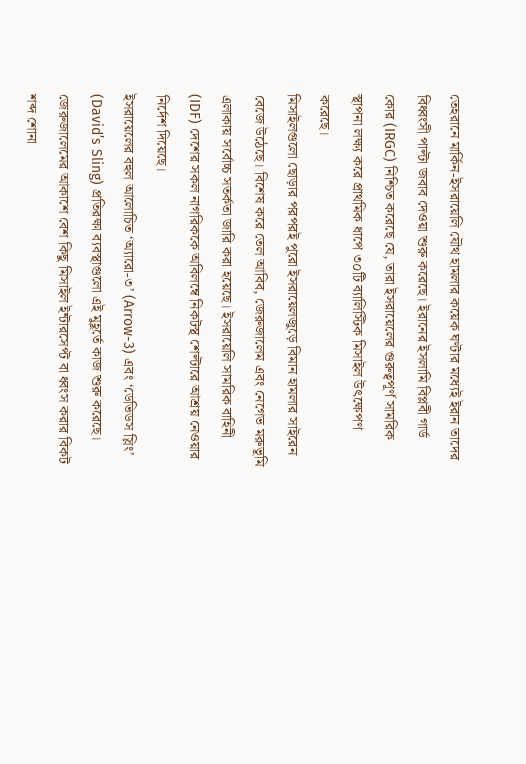তেহরানে মার্কিন-ইসরায়েলি যৌথ হামলার কয়েক ঘণ্টার মধ্যেই ইরান তাদের বিধ্বংসী পাল্টা জবাব দেওয়া শুরু করেছে। ইরানের ইসলামি বিপ্লবী গার্ড কোর (IRGC) নিশ্চিত করেছে যে, তারা ইসরায়েলের গুরুত্বপূর্ণ সামরিক স্থাপনা লক্ষ্য করে প্রাথমিক ধাপে ৩০টি ব্যালিস্টিক মিসাইল উৎক্ষেপণ করেছে।
মিসাইলগুলো ছোড়ার পরপরই পুরো ইসরায়েলজুড়ে বিমান হামলার সাইরেন বেজে উঠেছে। বিশেষ করে তেল আবিব, জেরুজালেম এবং নেগেভ মরুভূমি এলাকায় সর্বোচ্চ সতর্কতা জারি করা হয়েছে। ইসরায়েলি সামরিক বাহিনী (IDF) দেশের সকল নাগরিককে অবিলম্বে নিকটস্থ শেল্টারে আশ্রয় নেওয়ার নির্দেশ দিয়েছে।
ইসরায়েলের বহুল আলোচিত ‘অ্যারো-৩’ (Arrow-3) এবং ‘ডেভিডস স্লিং’ (David’s Sling) প্রতিরক্ষা ব্যবস্থাগুলো এই মুহূর্তে কাজ শুরু করেছে। জেরুজালেমের আকাশে বেশ কিছু মিসাইল ইন্টারসেপ্ট বা ধ্বংস করার বিকট শব্দ শোনা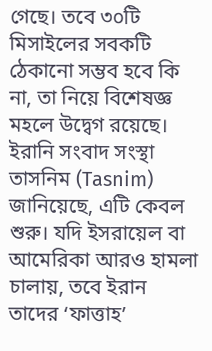গেছে। তবে ৩০টি মিসাইলের সবকটি ঠেকানো সম্ভব হবে কি না, তা নিয়ে বিশেষজ্ঞ মহলে উদ্বেগ রয়েছে।
ইরানি সংবাদ সংস্থা তাসনিম (Tasnim) জানিয়েছে, এটি কেবল শুরু। যদি ইসরায়েল বা আমেরিকা আরও হামলা চালায়, তবে ইরান তাদের ‘ফাত্তাহ’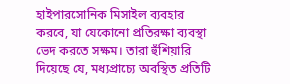হাইপারসোনিক মিসাইল ব্যবহার করবে, যা যেকোনো প্রতিরক্ষা ব্যবস্থা ভেদ করতে সক্ষম। তারা হুঁশিয়ারি দিয়েছে যে, মধ্যপ্রাচ্যে অবস্থিত প্রতিটি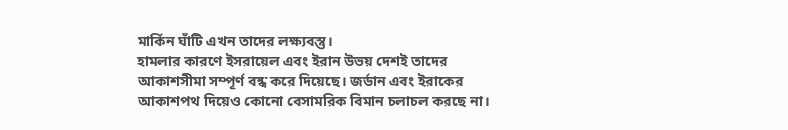মার্কিন ঘাঁটি এখন তাদের লক্ষ্যবস্তু।
হামলার কারণে ইসরায়েল এবং ইরান উভয় দেশই তাদের আকাশসীমা সম্পূর্ণ বন্ধ করে দিয়েছে। জর্ডান এবং ইরাকের আকাশপথ দিয়েও কোনো বেসামরিক বিমান চলাচল করছে না।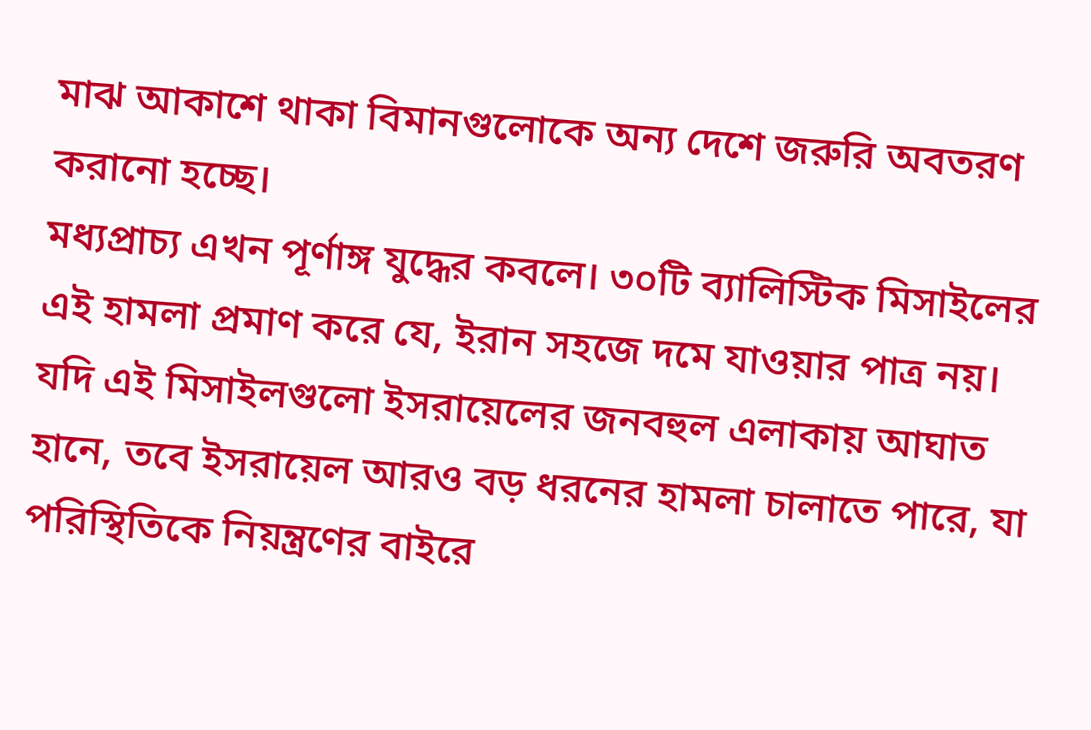মাঝ আকাশে থাকা বিমানগুলোকে অন্য দেশে জরুরি অবতরণ করানো হচ্ছে।
মধ্যপ্রাচ্য এখন পূর্ণাঙ্গ যুদ্ধের কবলে। ৩০টি ব্যালিস্টিক মিসাইলের এই হামলা প্রমাণ করে যে, ইরান সহজে দমে যাওয়ার পাত্র নয়। যদি এই মিসাইলগুলো ইসরায়েলের জনবহুল এলাকায় আঘাত হানে, তবে ইসরায়েল আরও বড় ধরনের হামলা চালাতে পারে, যা পরিস্থিতিকে নিয়ন্ত্রণের বাইরে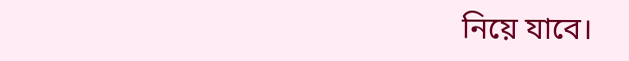নিয়ে যাবে।